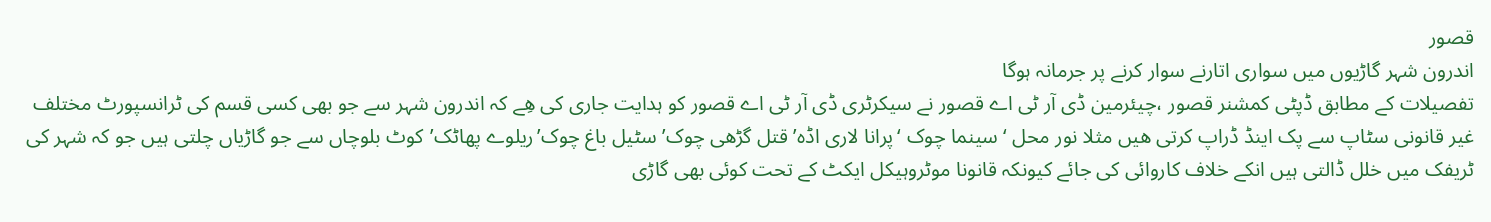قصور
اندرون شہر گاڑیوں میں سواری اتارنے سوار کرنے پر جرمانہ ہوگا
تفصیلات کے مطابق ڈپٹی کمشنر قصور ،چیئرمین ڈی آر ٹی اے قصور نے سیکرٹری ڈی آر ٹی اے قصور کو ہدایت جاری کی ھِے کہ اندرون شہر سے جو بھی کسی قسم کی ٹرانسپورٹ مختلف غیر قانونی سٹاپ سے پک اینڈ ڈراپ کرتی ھیں مثلا نور محل ‘سینما چوک ‘پرانا لاری اڈہ’ قتل گڑھی چوک’ سٹیل باغ چوک’ریلوے پھاٹک’کوٹ بلوچاں سے جو گاڑیاں چلتی ہیں جو کہ شہر کی ٹریفک میں خلل ڈالتی ہیں انکے خلاف کاروائی کی جائے کیونکہ قانونا موٹروہیکل ایکٹ کے تحت کوئی بھی گاڑی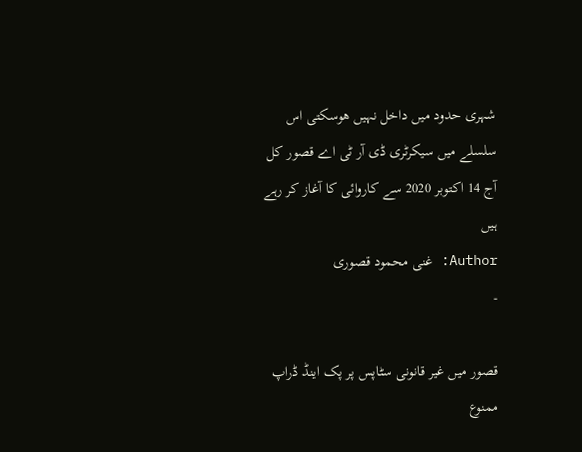شہری حدود میں داخل نہیں ھوسکتی اس سلسلے میں سیکرٹری ڈی آر ٹی اے قصور کل آج 14 اکتوبر 2020 سے کاروائی کا آغاز کر رہے ہیں
Author: غنی محمود قصوری
-

قصور میں غیر قانونی سٹاپس پر پک اینڈ ڈراپ ممنوع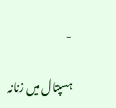-

ہسپتال میں زنانہ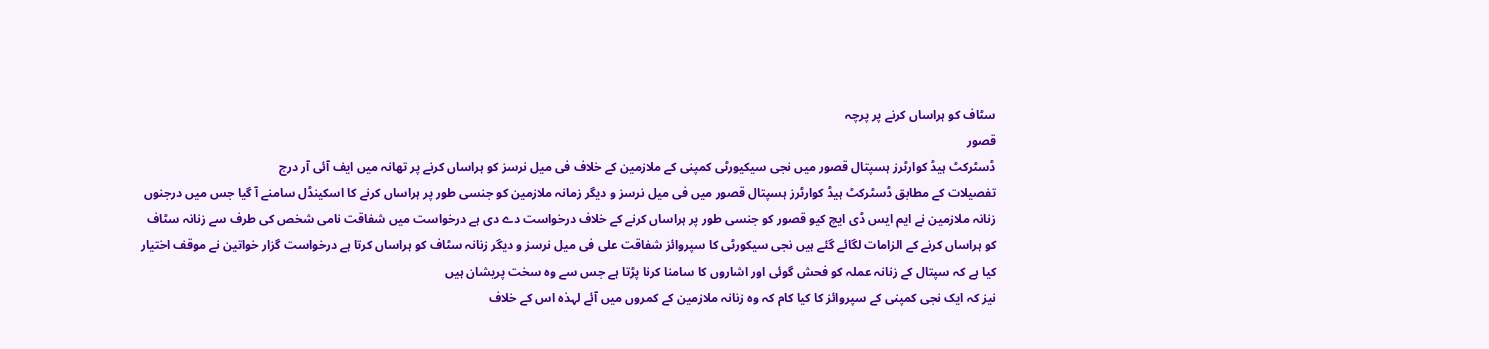سٹاف کو ہراساں کرنے پر پرچہ
قصور
ڈسٹرکٹ ہیڈ کوارٹرز ہسپتال قصور میں نجی سیکیورٹی کمپنی کے ملازمین کے خلاف فی میل نرسز کو ہراساں کرنے پر تھانہ میں ایف آئی آر درج
تفصیلات کے مطابق ڈسٹرکٹ ہیڈ کوارٹرز ہسپتال قصور میں فی میل نرسز و دیگر زمانہ ملازمین کو جنسی طور پر ہراساں کرنے کا اسکینڈل سامنے آ گیا جس میں درجنوں زنانہ ملازمین نے ایم ایس ڈی ایچ کیو قصور کو جنسی طور پر ہراساں کرنے کے خلاف درخواست دے دی ہے درخواست میں شفاقت نامی شخص کی طرف سے زنانہ سٹاف کو ہراساں کرنے کے الزامات لگائے گئے ہیں نجی سیکورٹی کا سپروائز شفاقت علی فی میل نرسز و دیگر زنانہ سٹاف کو ہراساں کرتا ہے درخواست گزار خواتین نے موقف اختیار کیا ہے کہ سپتال کے زنانہ عملہ کو فحش گوئی اور اشاروں کا سامنا کرنا پڑتا ہے جس سے وہ سخت پریشان ہیں
نیز کہ ایک نجی کمپنی کے سپروائز کا کیا کام کہ وہ زنانہ ملازمین کے کمروں میں آئے لہذہ اس کے خلاف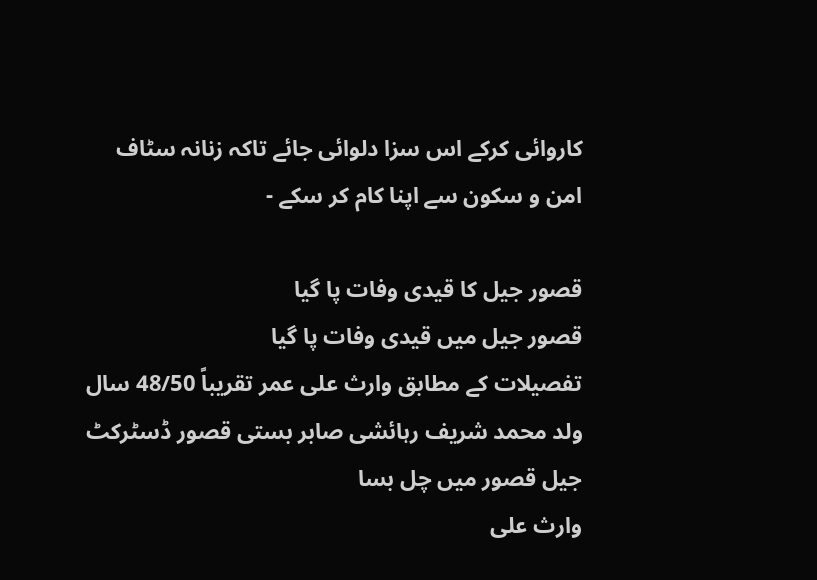کاروائی کرکے اس سزا دلوائی جائے تاکہ زنانہ سٹاف امن و سکون سے اپنا کام کر سکے -

قصور جیل کا قیدی وفات پا گیا
قصور جیل میں قیدی وفات پا گیا
تفصیلات کے مطابق وارث علی عمر تقریباً 48/50 سال ولد محمد شریف رہائشی صابر بستی قصور ڈسٹرکٹ جیل قصور میں چل بسا
وارث علی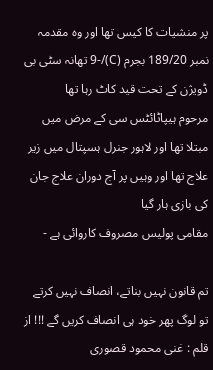پر منشیات کا کیس تھا اور وہ مقدمہ نمبر 189/20 بجرم (C)/-9 تھانہ سٹی بی ڈویژن کے تحت قید کاٹ رہا تھا
مرحوم ہیپاٹائٹس سی کے مرض میں مبتلا تھا اور لاہور جنرل ہسپتال میں زیر علاج تھا اور وہیں پر آج دوران علاج جان کی بازی ہار گیا
مقامی پولیس مصروف کاروائی ہے -

تم قانون نہیں بناتے، انصاف نہیں کرتے تو لوگ پھر خود ہی انصاف کریں گے !!! از قلم : غنی محمود قصوری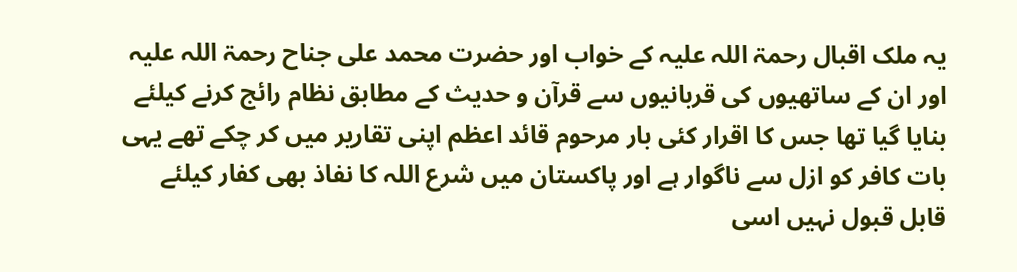یہ ملک اقبال رحمۃ اللہ علیہ کے خواب اور حضرت محمد علی جناح رحمۃ اللہ علیہ اور ان کے ساتھیوں کی قربانیوں سے قرآن و حدیث کے مطابق نظام رائج کرنے کیلئے بنایا گیا تھا جس کا اقرار کئی بار مرحوم قائد اعظم اپنی تقاریر میں کر چکے تھے یہی بات کافر کو ازل سے ناگوار ہے اور پاکستان میں شرع اللہ کا نفاذ بھی کفار کیلئے قابل قبول نہیں اسی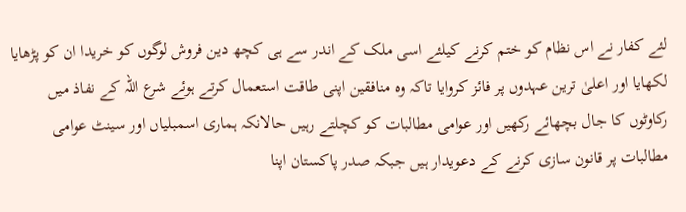لئے کفار نے اس نظام کو ختم کرنے کیلئے اسی ملک کے اندر سے ہی کچھ دین فروش لوگوں کو خریدا ان کو پڑھایا لکھایا اور اعلیٰ ترین عہدوں پر فائز کروایا تاکہ وہ منافقین اپنی طاقت استعمال کرتے ہوئے شرع اللہ کے نفاذ میں رکاوٹوں کا جال بچھائے رکھیں اور عوامی مطالبات کو کچلتے رہیں حالانکہ ہماری اسمبلیاں اور سینٹ عوامی مطالبات پر قانون سازی کرنے کے دعویدار ہیں جبکہ صدر پاکستان اپنا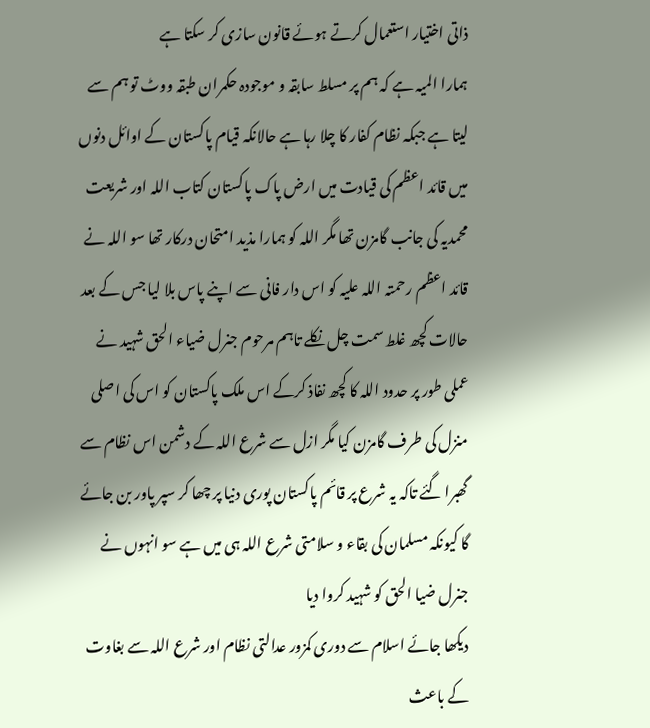ذاتی اختیار استعمال کرتے ہوئے قانون سازی کر سکتا ہے
ہمارا المیہ ہے کہ ہم پر مسلط سابقہ و موجودہ حکمران طبقہ ووٹ تو ہم سے لیتا ہے جبکہ نظام کفار کا چلا رہا ہے حالانکہ قیام پاکستان کے اوائل دنوں میں قائد اعظم کی قیادت میں ارض پاک پاکستان کتاب اللہ اور شریعت محمدیہ کی جانب گامزن تھا مگر اللہ کو ہمارا مذید امتحان درکار تھا سو اللہ نے قائد اعظم رحمتہ اللہ علیہ کو اس دار فانی سے اپنے پاس بلا لیا جس کے بعد حالات کچھ غلط سمت چل نکلے تاہم مرحوم جنرل ضیاء الحق شہید نے عملی طور پر حدود اللہ کا کچھ نفاذ کرکے اس ملک پاکستان کو اس کی اصلی منزل کی طرف گامزن کیا مگر ازل سے شرع اللہ کے دشمن اس نظام سے گھبرا گئے تاکہ یہ شرع پر قائم پاکستان پوری دنیا پر چھا کر سپر پاور بن جائے گا کیونکہ مسلمان کی بقاء و سلامتی شرع اللہ ہی میں ہے سو انہوں نے جنرل ضیا الحق کو شہید کروا دیا
دیکھا جائے اسلام سے دوری کمزور عدالتی نظام اور شرع اللہ سے بغاوت کے باعث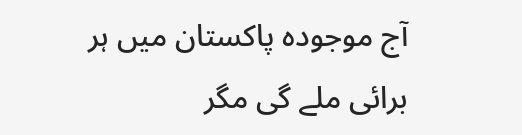آج موجودہ پاکستان میں ہر برائی ملے گی مگر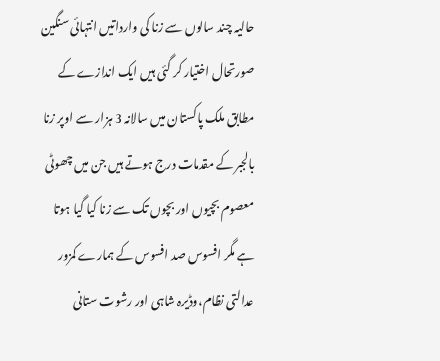حالیہ چند سالوں سے زنا کی وارداتیں انتہائی سنگین صورتحال اختیار کر گئی ہیں ایک اندازے کے مطابق ملک پاکستان میں سالانہ 3 ہزار سے اوپر زنا بالجبر کے مقدمات درج ہوتے ہیں جن میں چھوٹی معصوم بچیوں اور بچوں تک سے زنا کیا گیا ہوتا ہے مگر افسوس صد افسوس کے ہمارے کمزور عدالتی نظام،وڈیرہ شاہی اور رشوت ستانی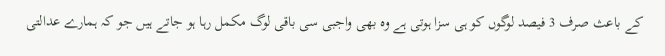کے باعث صرف 3 فیصد لوگوں کو ہی سزا ہوتی ہے وہ بھی واجبی سی باقی لوگ مکمل رہا ہو جاتے ہیں جو کہ ہمارے عدالتی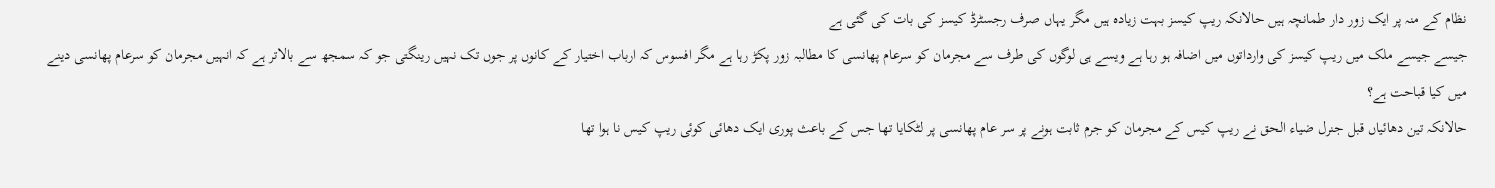نظام کے منہ پر ایک زور دار طمانچہ ہیں حالانکہ ریپ کیسز بہت زیادہ ہیں مگر یہاں صرف رجسٹرڈ کیسز کی بات کی گئی ہے
جیسے جیسے ملک میں ریپ کیسز کی وارداتوں میں اضافہ ہو رہا ہے ویسے ہی لوگوں کی طرف سے مجرمان کو سرعام پھانسی کا مطالبہ زور پکڑ رہا ہے مگر افسوس کہ ارباب اختیار کے کانوں پر جوں تک نہیں رینگتی جو کہ سمجھ سے بالاتر ہے کہ انہیں مجرمان کو سرعام پھانسی دینے میں کیا قباحت ہے؟
حالانکہ تین دھائیاں قبل جنرل ضیاء الحق نے ریپ کیس کے مجرمان کو جرم ثابت ہونے پر سر عام پھانسی پر لٹکایا تھا جس کے باعث پوری ایک دھائی کوئی ریپ کیس نا ہوا تھا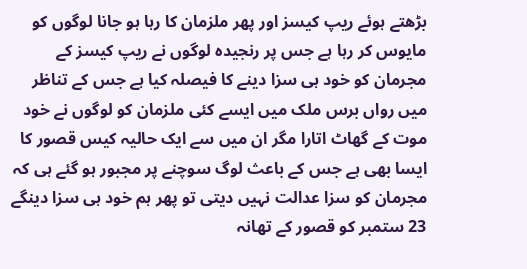بڑھتے ہوئے ریپ کیسز اور پھر ملزمان کا رہا ہو جانا لوگوں کو مایوس کر رہا ہے جس پر رنجیدہ لوگوں نے ریپ کیسز کے مجرمان کو خود ہی سزا دینے کا فیصلہ کیا ہے جس کے تناظر میں رواں برس ملک میں ایسے کئی ملزمان کو لوگوں نے خود موت کے گھاٹ اتارا مگر ان میں سے ایک حالیہ کیس قصور کا ایسا بھی ہے جس کے باعث لوگ سوچنے پر مجبور ہو گئے ہی کہ مجرمان کو سزا عدالت نہیں دیتی تو پھر ہم خود ہی سزا دینگے
23 ستمبر کو قصور کے تھانہ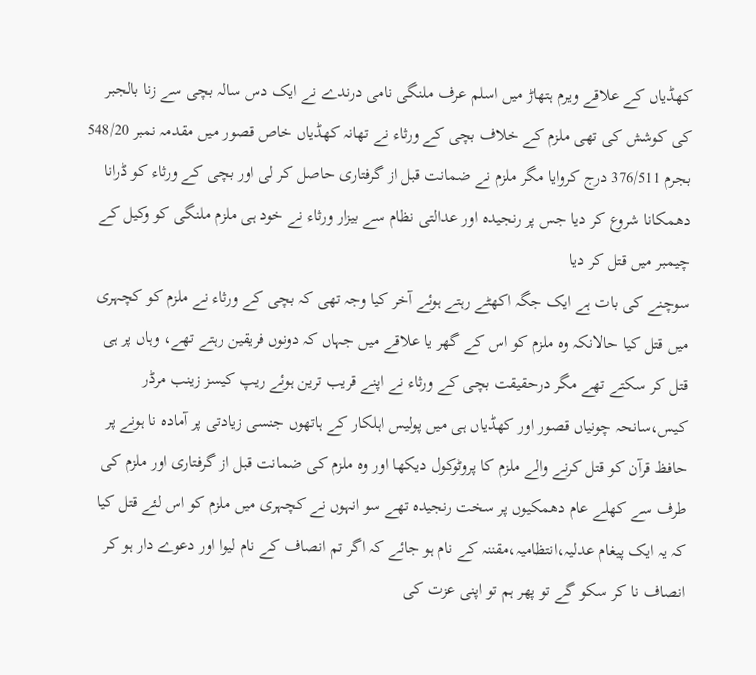کھڈیاں کے علاقے ویرم ہتھاڑ میں اسلم عرف ملنگی نامی درندے نے ایک دس سالہ بچی سے زنا بالجبر کی کوشش کی تھی ملزم کے خلاف بچی کے ورثاء نے تھانہ کھڈیاں خاص قصور میں مقدمہ نمبر 548/20 بجرم 376/511 درج کروایا مگر ملزم نے ضمانت قبل از گرفتاری حاصل کر لی اور بچی کے ورثاء کو ڈرانا دھمکانا شروع کر دیا جس پر رنجیدہ اور عدالتی نظام سے بیزار ورثاء نے خود ہی ملزم ملنگی کو وکیل کے چیمبر میں قتل کر دیا
سوچنے کی بات ہے ایک جگہ اکھٹے رہتے ہوئے آخر کیا وجہ تھی کہ بچی کے ورثاء نے ملزم کو کچہری میں قتل کیا حالانکہ وہ ملزم کو اس کے گھر یا علاقے میں جہاں کہ دونوں فریقین رہتے تھے، وہاں پر ہی قتل کر سکتے تھے مگر درحقیقت بچی کے ورثاء نے اپنے قریب ترین ہوئے ریپ کیسز زینب مرڈر کیس،سانحہ چونیاں قصور اور کھڈیاں ہی میں پولیس اہلکار کے ہاتھوں جنسی زیادتی پر آمادہ نا ہونے پر حافظ قرآن کو قتل کرنے والے ملزم کا پروٹوکول دیکھا اور وہ ملزم کی ضمانت قبل از گرفتاری اور ملزم کی طرف سے کھلے عام دھمکیوں پر سخت رنجیدہ تھے سو انہوں نے کچہری میں ملزم کو اس لئے قتل کیا کہ یہ ایک پیغام عدلیہ،انتظامیہ،مقننہ کے نام ہو جائے کہ اگر تم انصاف کے نام لیوا اور دعوے دار ہو کر انصاف نا کر سکو گے تو پھر ہم تو اپنی عزت کی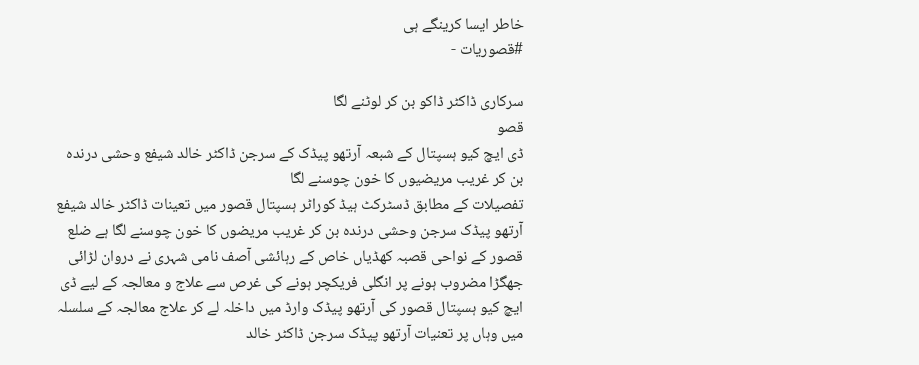خاطر ایسا کرینگے ہی
#قصوریات -

سرکاری ڈاکٹر ڈاکو بن کر لوٹنے لگا
قصو
ڈی ایچ کیو ہسپتال کے شبعہ آرتھو پیڈک کے سرجن ڈاکٹر خالد شیفع وحشی درندہ بن کر غریب مریضیوں کا خون چوسنے لگا
تفصیلات کے مطابق ڈسٹرکٹ ہیڈ کوراٹر ہسپتال قصور میں تعینات ڈاکٹر خالد شیفع آرتھو پیڈک سرجن وحشی درندہ بن کر غریب مریضوں کا خون چوسنے لگا ہے ضلع قصور کے نواحی قصبہ کھڈیاں خاص کے رہائشی آصف نامی شہری نے دروان لڑائی جھگڑا مضروب ہونے پر انگلی فریکچر ہونے کی غرص سے علاج و معالجہ کے لیے ڈی ایچ کیو ہسپتال قصور کی آرتھو پیڈک وارڈ میں داخلہ لے کر علاج معالجہ کے سلسلہ میں وہاں پر تعنیات آرتھو پیڈک سرجن ڈاکٹر خالد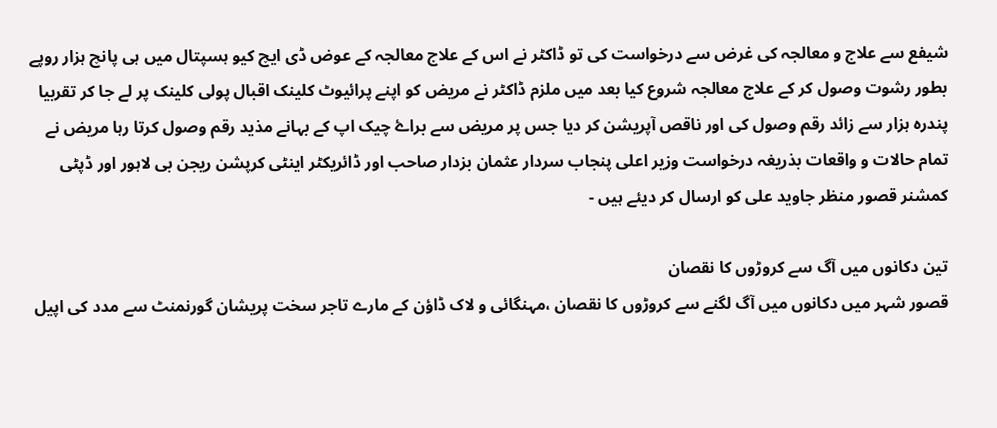شیفع سے علاج و معالجہ کی غرض سے درخواست کی تو ڈاکٹر نے اس کے علاج معالجہ کے عوض ڈی ایچ کیو ہسپتال میں ہی پانچ ہزار روپے بطور رشوت وصول کر کے علاج معالجہ شروع کیا بعد میں ملزم ڈاکٹر نے مریض کو اپنے پرائیوٹ کلینک اقبال پولی کلینک پر لے جا کر تقربیا پندرہ ہزار سے زائد رقم وصول کی اور ناقص آپریشن کر دیا جس پر مریض سے براۓ چیک اپ کے بہانے مذید رقم وصول کرتا رہا مریض نے تمام حالات و واقعات بذریغہ درخواست وزیر اعلی پنجاب سردار عثمان بزدار صاحب اور ڈائریکٹر اینٹی کرپشن ریجن بی لاہور اور ڈپٹی کمشنر قصور منظر جاوید علی کو ارسال کر دیئے ہیں -

تین دکانوں میں آگ سے کروڑوں کا نقصان
قصور شہر میں دکانوں میں آگ لگنے سے کروڑوں کا نقصان ،مہنگائی و لاک ڈاؤن کے مارے تاجر سخت پریشان گورنمنٹ سے مدد کی اپیل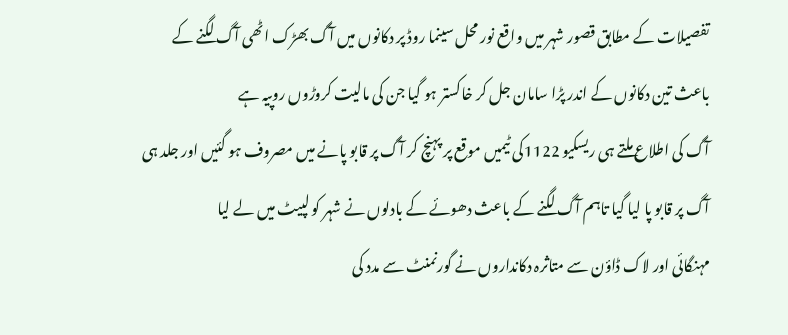تفصیلات کے مطابق قصور شہر میں واقع نور محل سینما روڈ پر دکانوں میں آگ بھڑک اٹھی آگ لگنے کے باعث تین دکانوں کے اندر پڑا سامان جل کر خاکستر ہو گیا جن کی مالیت کروڑوں روپیہ ہے
آگ کی اطلاع ملتے ہی ریسکیو 1122کی ٹیمیں موقع پر پہنچ کر آگ پر قابو پانے میں مصروف ہو گئیں اور جلد ہی آگ پر قابو پا لیا گیا تاہم آگ لگنے کے باعث دھوئے کے بادلوں نے شہر کو لپیٹ میں لے لیا
مہنگائی اور لاک ڈاؤن سے متاثرہ دکانداروں نے گورنمنٹ سے مدد کی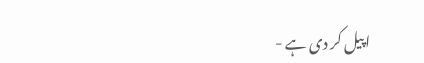اپیل کر دی ہے -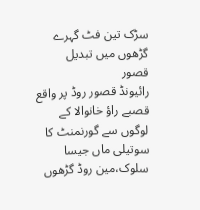سڑک تین فٹ گہرے گڑھوں میں تبدیل
قصور
رائیونڈ قصور روڈ پر واقع قصبے راؤ خانوالا کے لوگوں سے گورنمنٹ کا سوتیلی ماں جیسا سلوک،مین روڈ گڑھوں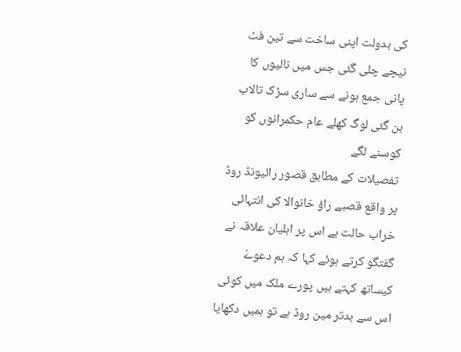کی بدولت اپنی ساخت سے تین فٹ نیچے چلی گئی جس میں نالیوں کا پانی جمع ہونے سے ساری سڑک تالاب بن گئی لوگ کھلے عام حکمرانوں کو کوسنے لگے
تفصیلات کے مطابق قصور رائیونڈ روڈ پر واقع قصبے راؤ خانوالا کی انتہائی خراب حالت ہے اس پر اہلیان علاقہ نے گفتگو کرتے ہوئے کہا کہ ہم دعوےٰ کیساتھ کہتے ہیں پورے ملک میں کوئی اس سے بدتر مین روڈ ہے تو ہمیں دکھایا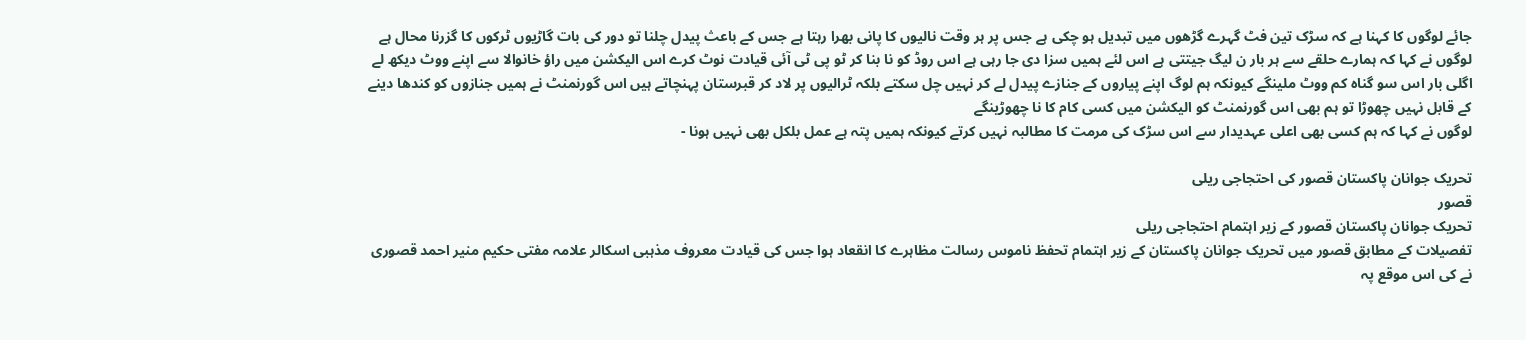جائے لوگوں کا کہنا ہے کہ سڑک تین فٹ گہرے گڑھوں میں تبدیل ہو چکی ہے جس پر ہر وقت نالیوں کا پانی بھرا رہتا ہے جس کے باعث پیدل چلنا تو دور کی بات گاڑیوں ٹرکوں کا گزرنا محال ہے لوگوں نے کہا کہ ہمارے حلقے سے ہر بار ن لیگ جیتتی ہے اس لئے ہمیں سزا دی جا رہی ہے اس روڈ کو نا بنا کر ٹو پی ٹی آئی قیادت نوٹ کرے اس الیکشن میں راؤ خانوالا سے اپنے ووٹ دیکھ لے اگلی بار اس سو گناہ کم ووٹ ملینگے کیونکہ ہم لوگ اپنے پیاروں کے جنازے پیدل لے کر نہیں چل سکتے بلکہ ٹرالیوں پر لاد کر قبرستان پہنچاتے ہیں اس گورنمنٹ نے ہمیں جنازوں کو کندھا دینے کے قابل نہیں چھوڑا تو ہم بھی اس گورنمنٹ کو الیکشن میں کسی کام کا نا چھوڑینگے
لوگوں نے کہا کہ ہم کسی بھی اعلی عہدیدار سے اس سڑک کی مرمت کا مطالبہ نہیں کرتے کیونکہ ہمیں پتہ ہے عمل بلکل بھی نہیں ہونا -

تحریک جوانان پاکستان قصور کی احتجاجی ریلی
قصور
تحریک جوانان پاکستان قصور کے زیر اہتمام احتجاجی ریلی
تفصیلات کے مطابق قصور میں تحریک جوانان پاکستان کے زیر اہتمام تحفظ ناموس رسالت مظاہرے کا انقعاد ہوا جس کی قیادت معروف مذہبی اسکالر علامہ مفتی حکیم منیر احمد قصوری نے کی اس موقع پہ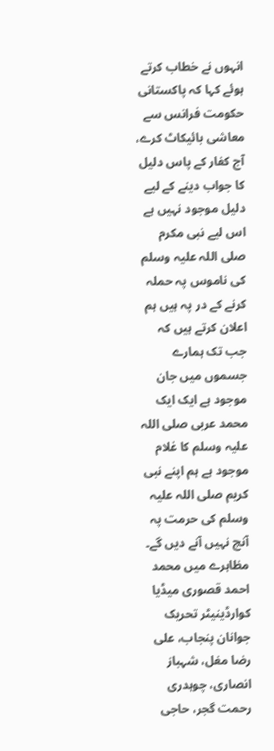انہوں نے خطاب کرتے ہوئے کہا کہ پاکستانی حکومت فرانس سے معاشی بائیکاٹ کرے، آج کفار کے پاس دلیل کا جواب دینے کے لیے دلیل موجود نہیں ہے اس لیے نبی مکرم صلی اللہ علیہ وسلم کی ناموس پہ حملہ کرنے کے در پہ ہیں ہم اعلان کرتے ہیں کہ جب تک ہمارے جسموں میں جان موجود ہے ایک ایک محمد عربی صلی اللہ علیہ وسلم کا غلام موجود ہے ہم اپنے نبی کریم صلی اللہ علیہ وسلم کی حرمت پہ آنچ نہیں آنے دیں گے۔ مظاہرے میں محمد احمد قصوری میڈیا کوارڈینیٹر تحریک جوانان پنجاب، علی رضا مغل، شہباز انصاری، چوہدری رحمت گجر، حاجی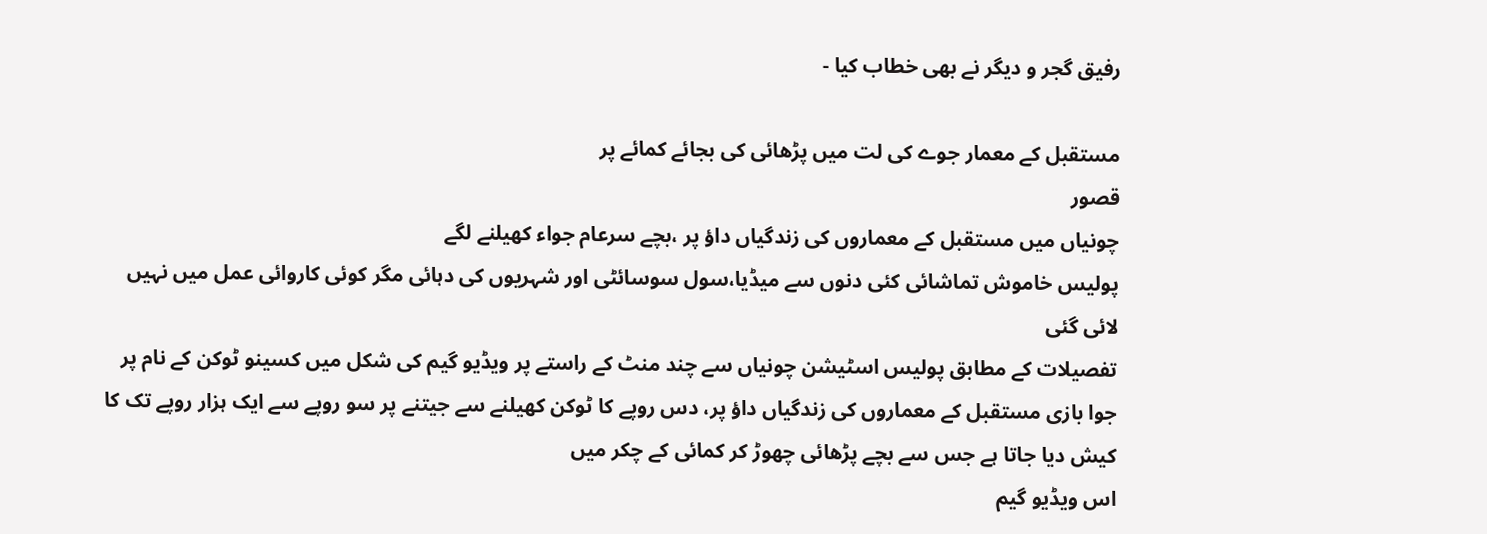رفیق گجر و دیگر نے بھی خطاب کیا -

مستقبل کے معمار جوے کی لت میں پڑھائی کی بجائے کمائے پر
قصور
چونیاں میں مستقبل کے معماروں کی زندگیاں داؤ پر ،بچے سرعام جواء کھیلنے لگے
پولیس خاموش تماشائی کئی دنوں سے میڈیا،سول سوسائٹی اور شہریوں کی دہائی مگر کوئی کاروائی عمل میں نہیں لائی گئی
تفصیلات کے مطابق پولیس اسٹیشن چونیاں سے چند منٹ کے راستے پر ویڈیو گیم کی شکل میں کسینو ٹوکن کے نام پر جوا بازی مستقبل کے معماروں کی زندگیاں داؤ پر، دس روپے کا ٹوکن کھیلنے سے جیتنے پر سو روپے سے ایک ہزار روپے تک کا کیش دیا جاتا ہے جس سے بچے پڑھائی چھوڑ کر کمائی کے چکر میں
اس ویڈیو گیم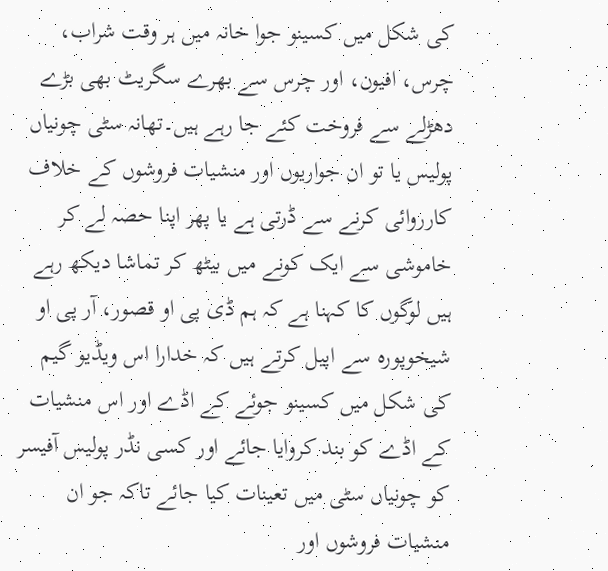کی شکل میں کسینو جوا خانہ میں ہر وقت شراب، چرس، افیون، اور چرس سے بھرے سگریٹ بھی بڑے دھڑلے سے فروخت کئے جا رہے ہیں۔تھانہ سٹی چونیاں پولیس یا تو ان جواریوں اور منشیات فروشوں کے خلاف کارروائی کرنے سے ڈرتی ہے یا پھر اپنا حصہ لے کر خاموشی سے ایک کونے میں بیٹھ کر تماشا دیکھ رہے ہیں لوگوں کا کہنا ہے کہ ہم ڈی پی او قصور، آر پی او شیخوپورہ سے اپیل کرتے ہیں کہ خدارا اس ویڈیو گیم کی شکل میں کسینو جوئے کے اڈے اور اس منشیات کے اڈے کو بند کروایا جائے اور کسی نڈر پولیس آفیسر کو چونیاں سٹی میں تعینات کیا جائے تاکہ جو ان منشیات فروشوں اور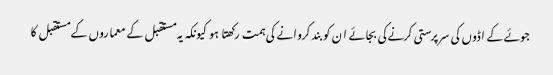جوئے کے اڈوں کی سر پرستی کرنے کی بجائے ان کو بند کروانے کی ہمت رکھتا ہو کیونکہ یہ مستقبل کے معماروں کے مستقبل کا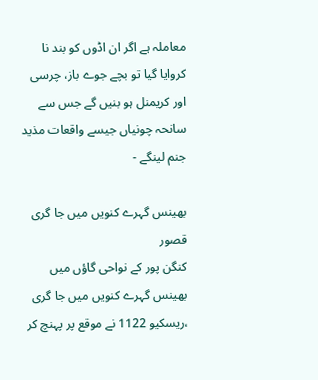معاملہ ہے اگر ان اڈوں کو بند نا کروایا گیا تو بچے جوے باز، چرسی اور کریمنل ہو بنیں گے جس سے سانحہ چونیاں جیسے واقعات مذید جنم لینگے -

بھینس گہرے کنویں میں جا گری
قصور
کنگن پور کے نواحی گاؤں میں بھینس گہرے کنویں میں جا گری ،ریسکیو 1122 نے موقع پر پہنچ کر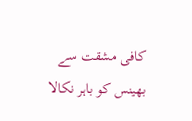کافی مشقت سے بھینس کو باہر نکالا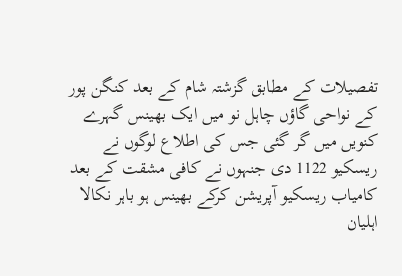تفصیلات کے مطابق گزشتہ شام کے بعد کنگن پور کے نواحی گاؤں چاہل نو میں ایک بھینس گہرے کنویں میں گر گئی جس کی اطلاع لوگوں نے ریسکیو 1122 دی جنہوں نے کافی مشقت کے بعد کامیاب ریسکیو آپریشن کرکے بھینس ہو باہر نکالا
اہلیان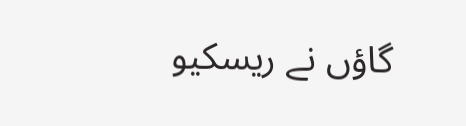گاؤں نے ریسکیو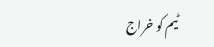ٹیم کو خراج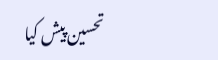تحسین پیش کیا